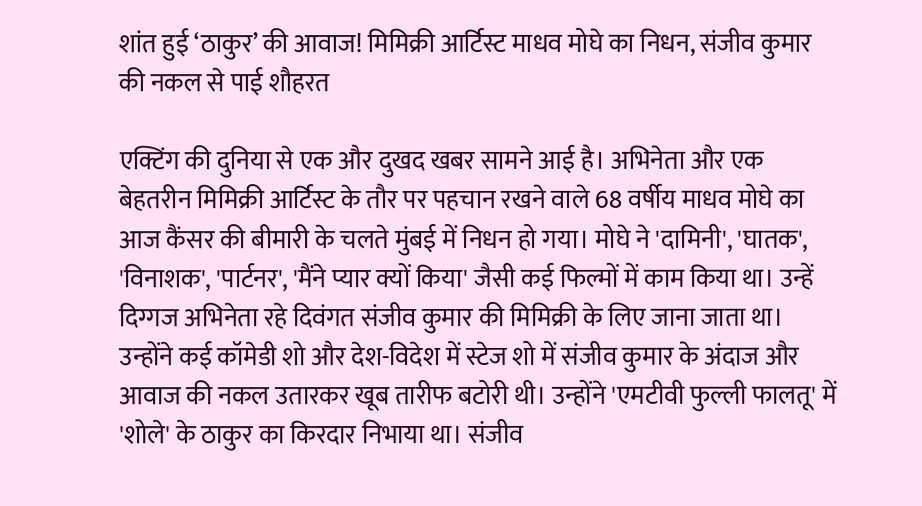शांत हुई ‘ठाकुर’ की आवाज! मिमिक्री आर्टिस्ट माधव मोघे का निधन, संजीव कुमार की नकल से पाई शौहरत

एक्टिंग की दुनिया से एक और दुखद खबर सामने आई है। अभिनेता और एक बेहतरीन मिमिक्री आर्टिस्ट के तौर पर पहचान रखने वाले 68 वर्षीय माधव मोघे का आज कैंसर की बीमारी के चलते मुंबई में निधन हो गया। मोघे ने 'दामिनी', 'घातक', 'विनाशक', 'पार्टनर', 'मैंने प्यार क्यों किया' जैसी कई फिल्मों में काम किया था। उन्हें दिग्गज अभिनेता रहे दिवंगत संजीव कुमार की मिमिक्री के लिए जाना जाता था। उन्होंने कई कॉमेडी शो और देश-विदेश में स्टेज शो में संजीव कुमार के अंदाज और आवाज की नकल उतारकर खूब तारीफ बटोरी थी। उन्होंने 'एमटीवी फुल्ली फालतू' में 'शोले' के ठाकुर का किरदार निभाया था। संजीव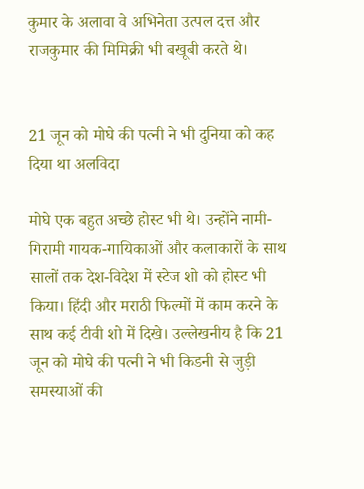कुमार के अलावा वे अभिनेता उत्पल दत्त और राजकुमार की मिमिक्री भी बखूबी करते थे।


21 जून को मोघे की पत्नी ने भी दुनिया को कह दिया था अलविदा

मोघे एक बहुत अच्छे होस्ट भी थे। उन्होंने नामी-गिरामी गायक-गायिकाओं और कलाकारों के साथ सालों तक देश-विदेश में स्टेज शो को होस्ट भी किया। हिंदी और मराठी फिल्मों में काम करने के साथ कई टीवी शो में दिखे। उल्लेखनीय है कि 21 जून को मोघे की पत्नी ने भी किडनी से जुड़ी समस्याओं की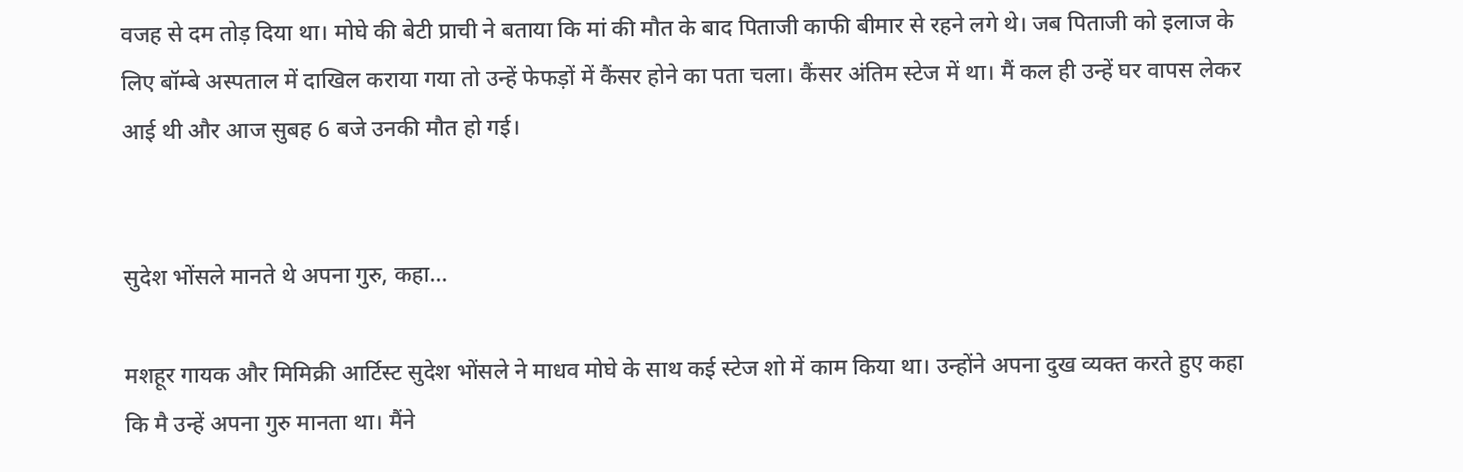वजह से दम तोड़ दिया था। मोघे की बेटी प्राची ने बताया कि मां की मौत के बाद पिताजी काफी बीमार से रहने लगे थे। जब पिताजी को इलाज के लिए बॉम्बे अस्पताल में दाखिल कराया गया तो उन्हें फेफड़ों में कैंसर होने का पता चला। कैंसर अंतिम स्टेज में था। मैं कल ही उन्हें घर वापस लेकर आई थी और आज सुबह 6 बजे उनकी मौत हो गई।


सुदेश भोंसले मानते थे अपना गुरु, कहा…

मशहूर गायक और मिमिक्री आर्टिस्ट सुदेश भोंसले ने माधव मोघे के साथ कई स्टेज शो में काम किया था। उन्होंने अपना दुख व्यक्त करते हुए कहा कि मै उन्हें अपना गुरु मानता था। मैंने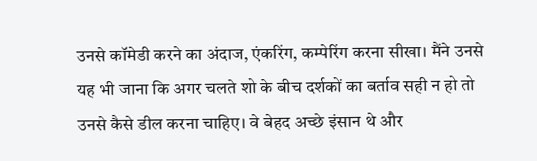उनसे कॉमेडी करने का अंदाज, एंकरिंग, कम्पेरिंग करना सीखा। मैंने उनसे यह भी जाना कि अगर चलते शो के बीच दर्शकों का बर्ताव सही न हो तो उनसे कैसे डील करना चाहिए। वे बेहद अच्छे इंसान थे और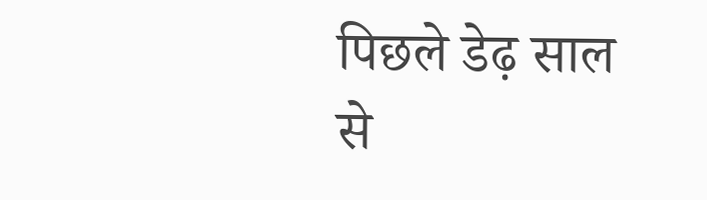पिछले डेढ़ साल से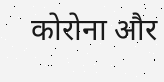कोरोना और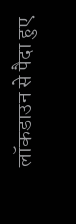लॉकडाउन से पैदा हुए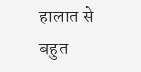हालात से बहुत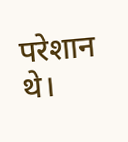परेशान थे।